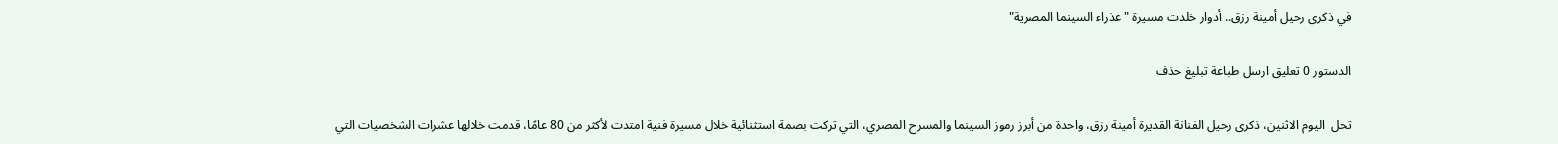في ذكرى رحيل أمينة رزق.. أدوار خلدت مسيرة "عذراء السينما المصرية"

الدستور 0 تعليق ارسل طباعة تبليغ حذف

تحل  اليوم الاثنين، ذكرى رحيل الفنانة القديرة أمينة رزق، واحدة من أبرز رموز السينما والمسرح المصري، التي تركت بصمة استثنائية خلال مسيرة فنية امتدت لأكثر من 80 عامًا، قدمت خلالها عشرات الشخصيات التي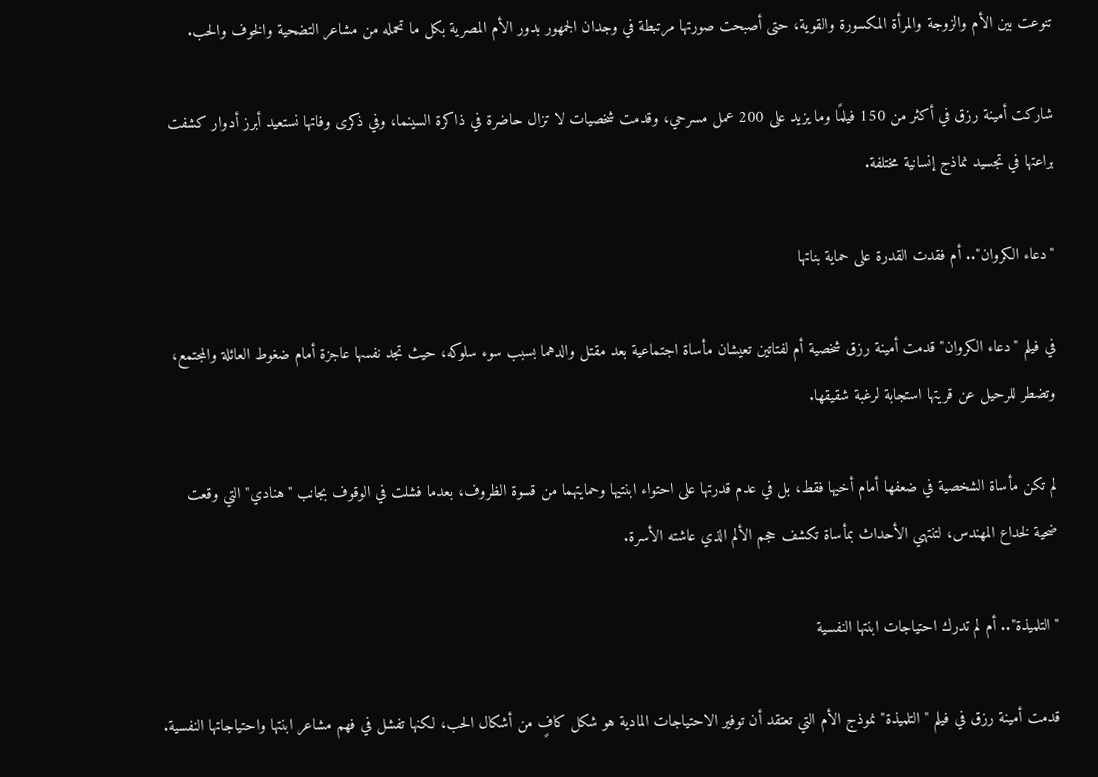تنوعت بين الأم والزوجة والمرأة المكسورة والقوية، حتى أصبحت صورتها مرتبطة في وجدان الجمهور بدور الأم المصرية بكل ما تحمله من مشاعر التضحية والخوف والحب.

شاركت أمينة رزق في أكثر من 150 فيلمًا وما يزيد على 200 عمل مسرحي، وقدمت شخصيات لا تزال حاضرة في ذاكرة السينما، وفي ذكرى وفاتها نستعيد أبرز أدوار كشفت براعتها في تجسيد نماذج إنسانية مختلفة.

"دعاء الكروان".. أم فقدت القدرة على حماية بناتها

في فيلم "دعاء الكروان" قدمت أمينة رزق شخصية أم لفتاتين تعيشان مأساة اجتماعية بعد مقتل والدهما بسبب سوء سلوكه، حيث تجد نفسها عاجزة أمام ضغوط العائلة والمجتمع، وتضطر للرحيل عن قريتها استجابة لرغبة شقيقها.

لم تكن مأساة الشخصية في ضعفها أمام أخيها فقط، بل في عدم قدرتها على احتواء ابنتيها وحمايتهما من قسوة الظروف، بعدما فشلت في الوقوف بجانب "هنادي" التي وقعت ضحية لخداع المهندس، لتنتهي الأحداث بمأساة تكشف حجم الألم الذي عاشته الأسرة.

"التلميذة".. أم لم تدرك احتياجات ابنتها النفسية

قدمت أمينة رزق في فيلم "التلميذة" نموذج الأم التي تعتقد أن توفير الاحتياجات المادية هو شكل كافٍ من أشكال الحب، لكنها تفشل في فهم مشاعر ابنتها واحتياجاتها النفسية.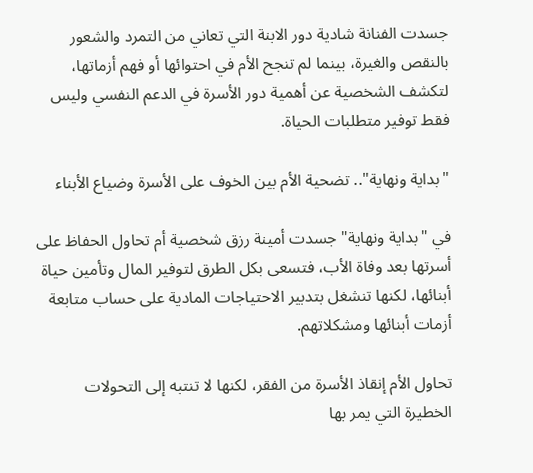جسدت الفنانة شادية دور الابنة التي تعاني من التمرد والشعور بالنقص والغيرة، بينما لم تنجح الأم في احتوائها أو فهم أزماتها، لتكشف الشخصية عن أهمية دور الأسرة في الدعم النفسي وليس فقط توفير متطلبات الحياة.

"بداية ونهاية".. تضحية الأم بين الخوف على الأسرة وضياع الأبناء

في "بداية ونهاية" جسدت أمينة رزق شخصية أم تحاول الحفاظ على أسرتها بعد وفاة الأب، فتسعى بكل الطرق لتوفير المال وتأمين حياة أبنائها، لكنها تنشغل بتدبير الاحتياجات المادية على حساب متابعة أزمات أبنائها ومشكلاتهم.

تحاول الأم إنقاذ الأسرة من الفقر، لكنها لا تنتبه إلى التحولات الخطيرة التي يمر بها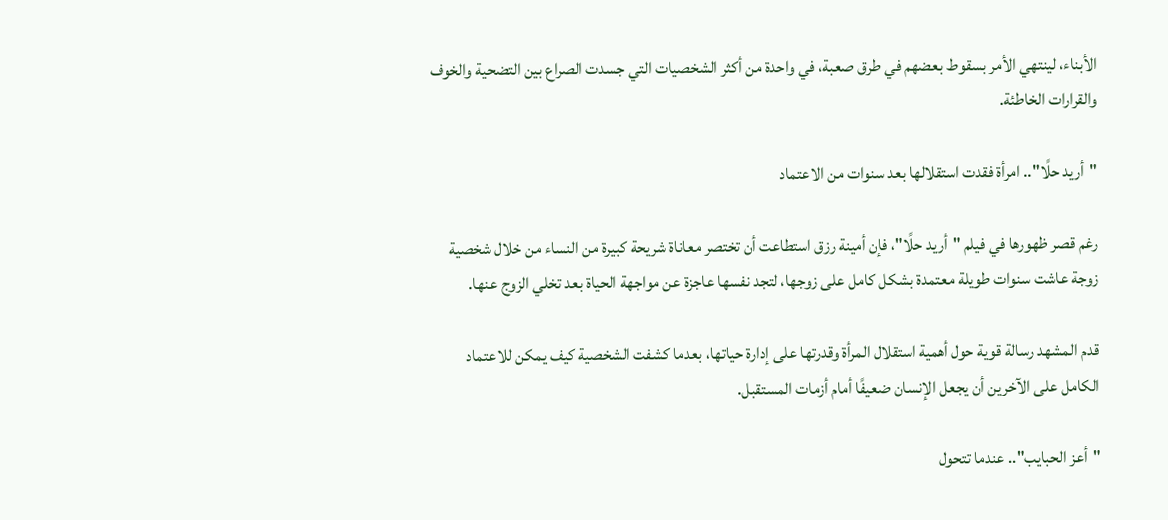الأبناء، لينتهي الأمر بسقوط بعضهم في طرق صعبة، في واحدة من أكثر الشخصيات التي جسدت الصراع بين التضحية والخوف والقرارات الخاطئة.

"أريد حلًا".. امرأة فقدت استقلالها بعد سنوات من الاعتماد

رغم قصر ظهورها في فيلم "أريد حلًا"، فإن أمينة رزق استطاعت أن تختصر معاناة شريحة كبيرة من النساء من خلال شخصية زوجة عاشت سنوات طويلة معتمدة بشكل كامل على زوجها، لتجد نفسها عاجزة عن مواجهة الحياة بعد تخلي الزوج عنها.

قدم المشهد رسالة قوية حول أهمية استقلال المرأة وقدرتها على إدارة حياتها، بعدما كشفت الشخصية كيف يمكن للاعتماد الكامل على الآخرين أن يجعل الإنسان ضعيفًا أمام أزمات المستقبل.

"أعز الحبايب".. عندما تتحول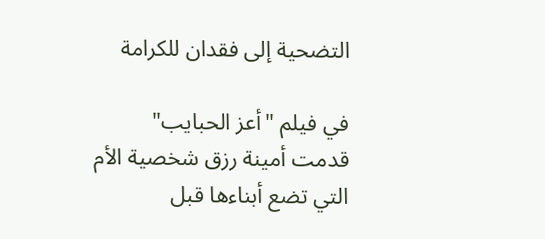التضحية إلى فقدان للكرامة

في فيلم "أعز الحبايب" قدمت أمينة رزق شخصية الأم التي تضع أبناءها قبل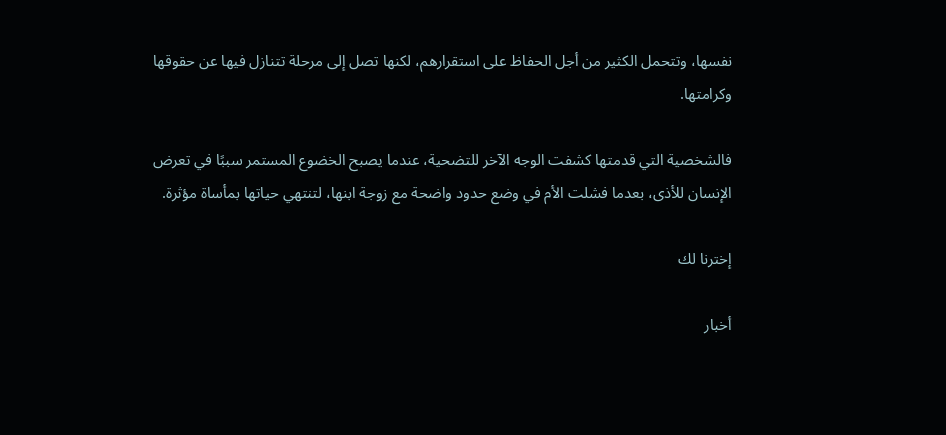نفسها، وتتحمل الكثير من أجل الحفاظ على استقرارهم، لكنها تصل إلى مرحلة تتنازل فيها عن حقوقها وكرامتها.

فالشخصية التي قدمتها كشفت الوجه الآخر للتضحية، عندما يصبح الخضوع المستمر سببًا في تعرض الإنسان للأذى، بعدما فشلت الأم في وضع حدود واضحة مع زوجة ابنها، لتنتهي حياتها بمأساة مؤثرة.

إخترنا لك

أخبار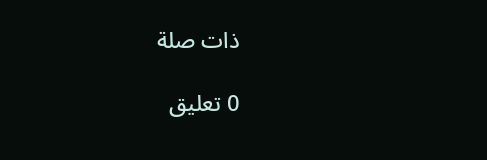ذات صلة

0 تعليق